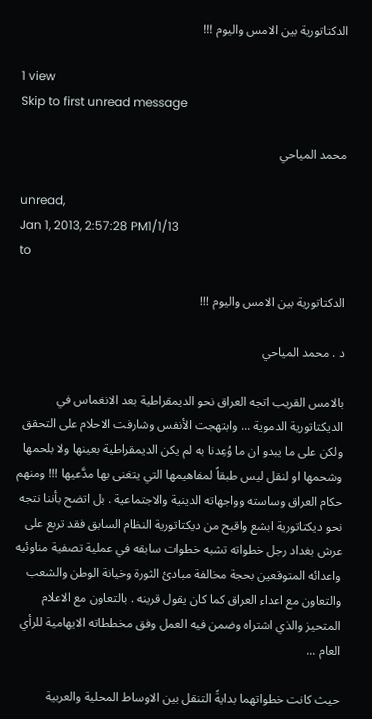الدكتاتورية بين الامس واليوم !!!

1 view
Skip to first unread message

محمد المياحي

unread,
Jan 1, 2013, 2:57:28 PM1/1/13
to

الدكتاتورية بين الامس واليوم !!!

د . محمد المياحي

بالامس القريب اتجه العراق نحو الديمقراطية بعد الانغماس في الديكتاتورية الدموية ... وابتهجت الأنفس وشارفت الاحلام على التحقق ولكن على ما يبدو ان ما وُعِدنا به لم يكن الديمقراطية بعينها ولا بلحمها وشحمها او لنقل ليس طبقاً لمفاهيمها التي يتغنى بها مدَّعيها !!! ومنهم حكام العراق وساسته وواجهاته الدينية والاجتماعية . بل اتضح بأننا نتجه نحو ديكتاتورية ابشع واقبح من ديكتاتورية النظام السابق فقد تربع على عرش بغداد رجل خطواته تشبه خطوات سابقه في عملية تصفية مناوئيه واعدائه المتوقعين بحجة مخالفة مبادئ الثورة وخيانة الوطن والشعب والتعاون مع اعداء العراق كما كان يقول قرينه . بالتعاون مع الاعلام المتحيز والذي اشتراه وضمن فيه العمل وفق مخططاته الايهامية للرأي العام ...

حيث كانت خطواتهما بدايةً التنقل بين الاوساط المحلية والعربية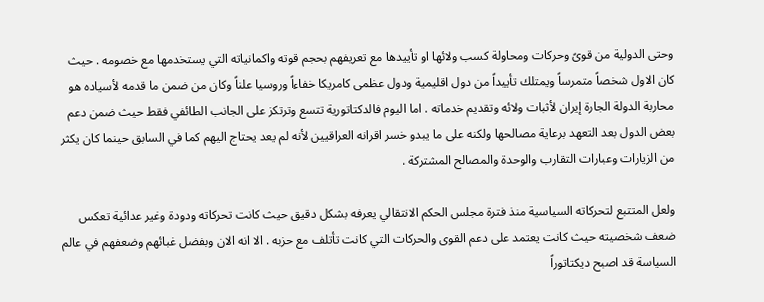وحتى الدولية من قوىً وحركات ومحاولة كسب ولائها او تأييدها مع تعريفهم بحجم قوته واكمانياته التي يستخدمها مع خصومه . حيث كان الاول شخصاً متمرساً ويمتلك تأييداً من دول اقليمية ودول عظمى كامريكا خفاءاً وروسيا علناً وكان من ضمن ما قدمه لأسياده هو محاربة الدولة الجارة إيران لأثبات ولائه وتقديم خدماته . اما اليوم فالدكتاتورية تتسع وترتكز على الجانب الطائفي فقط حيث ضمن دعم بعض الدول بعد التعهد برعاية مصالحها ولكنه على ما يبدو خسر اقرانه العراقيين لأنه لم يعد يحتاج اليهم كما في السابق حينما كان يكثر من الزيارات وعبارات التقارب والوحدة والمصالح المشتركة .

ولعل المتتبع لتحركاته السياسية منذ فترة مجلس الحكم الانتقالي يعرفه بشكل دقيق حيث كانت تحركاته ودودة وغير عدائية تعكس ضعف شخصيته حيث كانت يعتمد على دعم القوى والحركات التي كانت تأتلف مع حزبه . الا انه الان وبفضل غبائهم وضعفهم في عالم السياسة قد اصبح ديكتاتوراً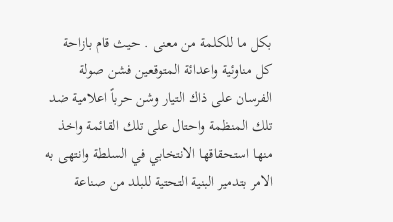بكل ما للكلمة من معنى . حيث قام بازاحة كل مناوئية واعدائة المتوقعين فشن صولة الفرسان على ذاك التيار وشن حرباً اعلامية ضد تلك المنظمة واحتال على تلك القائمة واخذ منها استحقاقها الانتخابي في السلطة وانتهى به الامر بتدمير البنية التحتية للبلد من صناعة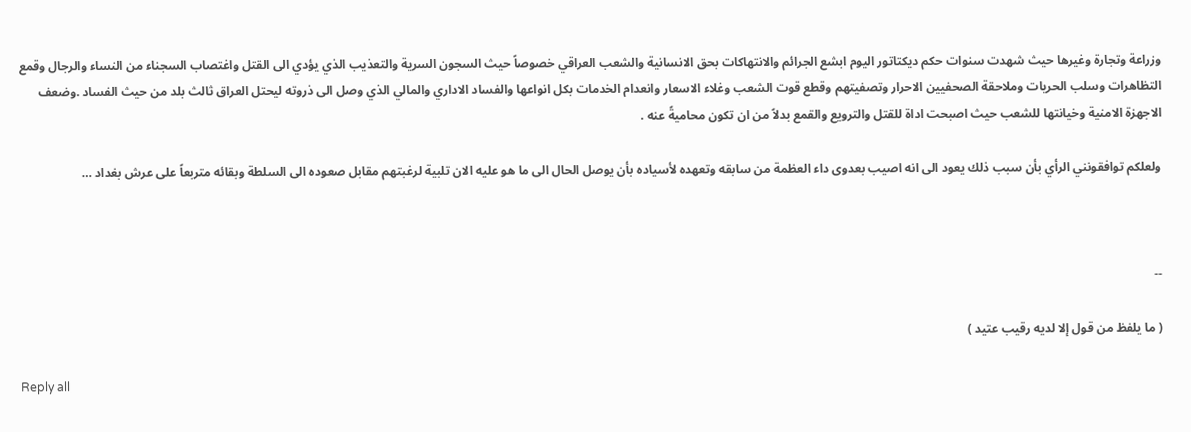وزراعة وتجارة وغيرها حيث شهدت سنوات حكم ديكتاتور اليوم ابشع الجرائم والانتهاكات بحق الانسانية والشعب العراقي خصوصاً حيث السجون السرية والتعذيب الذي يؤدي الى القتل واغتصاب السجناء من النساء والرجال وقمع التظاهرات وسلب الحريات وملاحقة الصحفيين الاحرار وتصفيتهم وقطع قوت الشعب وغلاء الاسعار وانعدام الخدمات بكل انواعها والفساد الاداري والمالي الذي وصل الى ذروته ليحتل العراق ثالث بلد من حيث الفساد .وضعف الاجهزة الامنية وخيانتها للشعب حيث اصبحت اداة للقتل والترويع والقمع بدلاً من ان تكون محاميةً عنه .

ولعلكم توافقونني الرأي بأن سبب ذلك يعود الى انه اصيب بعدوى داء العظمة من سابقه وتعهده لأسياده بأن يوصل الحال الى ما هو عليه الان تلبية لرغبتهم مقابل صعوده الى السلطة وبقائه متربعاً على عرش بغداد …



--

( ما يلفظ من قول إلا لديه رقيب عتيد )

Reply all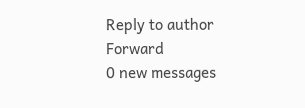Reply to author
Forward
0 new messages